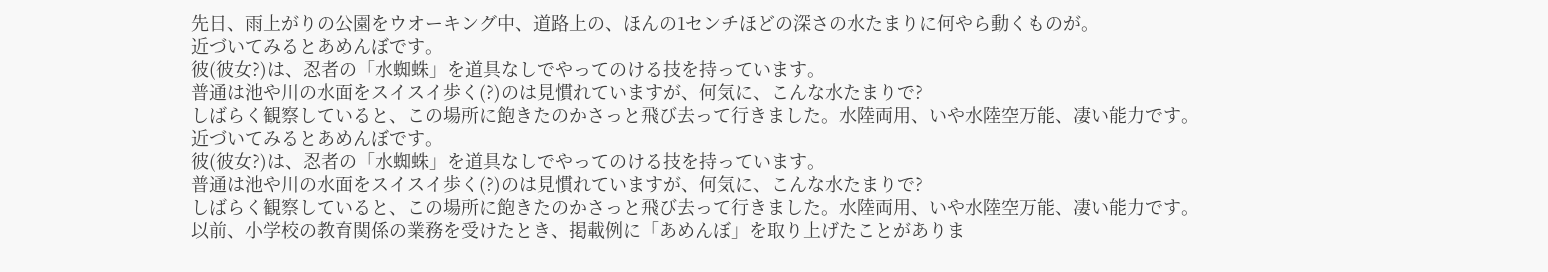先日、雨上がりの公園をウオーキング中、道路上の、ほんの1センチほどの深さの水たまりに何やら動くものが。
近づいてみるとあめんぼです。
彼(彼女?)は、忍者の「水蜘蛛」を道具なしでやってのける技を持っています。
普通は池や川の水面をスイスイ歩く(?)のは見慣れていますが、何気に、こんな水たまりで?
しばらく観察していると、この場所に飽きたのかさっと飛び去って行きました。水陸両用、いや水陸空万能、凄い能力です。
近づいてみるとあめんぼです。
彼(彼女?)は、忍者の「水蜘蛛」を道具なしでやってのける技を持っています。
普通は池や川の水面をスイスイ歩く(?)のは見慣れていますが、何気に、こんな水たまりで?
しばらく観察していると、この場所に飽きたのかさっと飛び去って行きました。水陸両用、いや水陸空万能、凄い能力です。
以前、小学校の教育関係の業務を受けたとき、掲載例に「あめんぼ」を取り上げたことがありま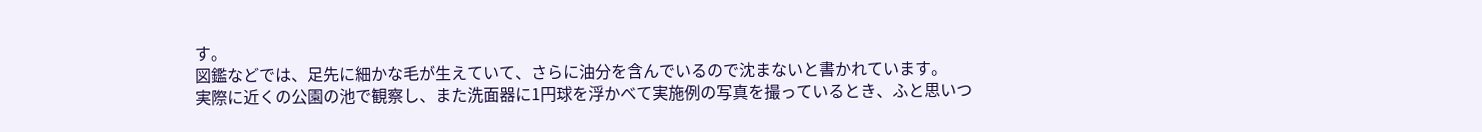す。
図鑑などでは、足先に細かな毛が生えていて、さらに油分を含んでいるので沈まないと書かれています。
実際に近くの公園の池で観察し、また洗面器に1円球を浮かべて実施例の写真を撮っているとき、ふと思いつ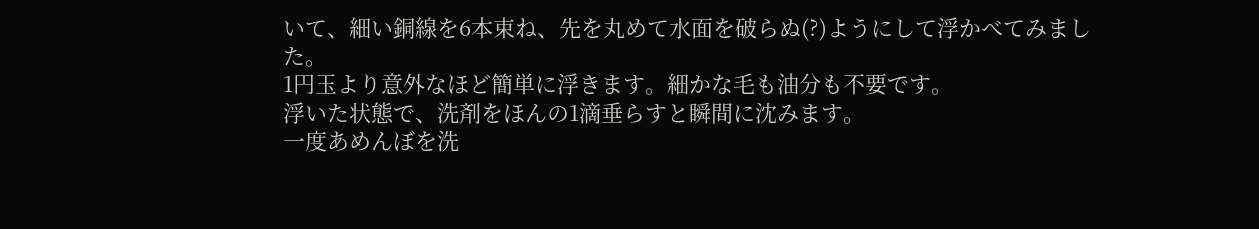いて、細い銅線を6本束ね、先を丸めて水面を破らぬ(?)ようにして浮かべてみました。
1円玉より意外なほど簡単に浮きます。細かな毛も油分も不要です。
浮いた状態で、洗剤をほんの1滴垂らすと瞬間に沈みます。
一度あめんぼを洗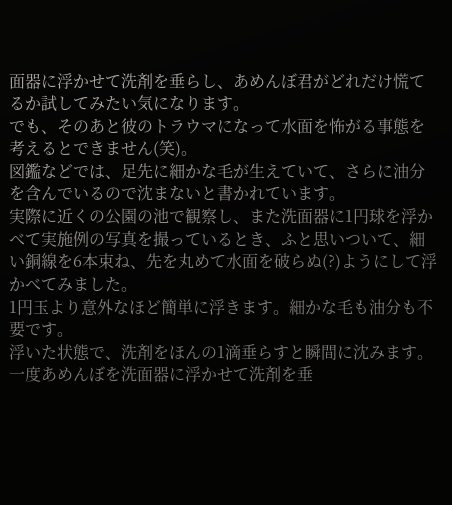面器に浮かせて洗剤を垂らし、あめんぼ君がどれだけ慌てるか試してみたい気になります。
でも、そのあと彼のトラウマになって水面を怖がる事態を考えるとできません(笑)。
図鑑などでは、足先に細かな毛が生えていて、さらに油分を含んでいるので沈まないと書かれています。
実際に近くの公園の池で観察し、また洗面器に1円球を浮かべて実施例の写真を撮っているとき、ふと思いついて、細い銅線を6本束ね、先を丸めて水面を破らぬ(?)ようにして浮かべてみました。
1円玉より意外なほど簡単に浮きます。細かな毛も油分も不要です。
浮いた状態で、洗剤をほんの1滴垂らすと瞬間に沈みます。
一度あめんぼを洗面器に浮かせて洗剤を垂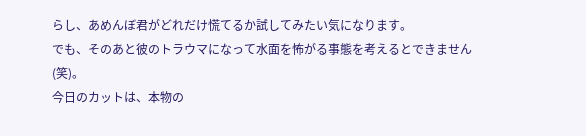らし、あめんぼ君がどれだけ慌てるか試してみたい気になります。
でも、そのあと彼のトラウマになって水面を怖がる事態を考えるとできません(笑)。
今日のカットは、本物の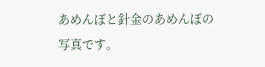あめんぼと針金のあめんぼの写真です。